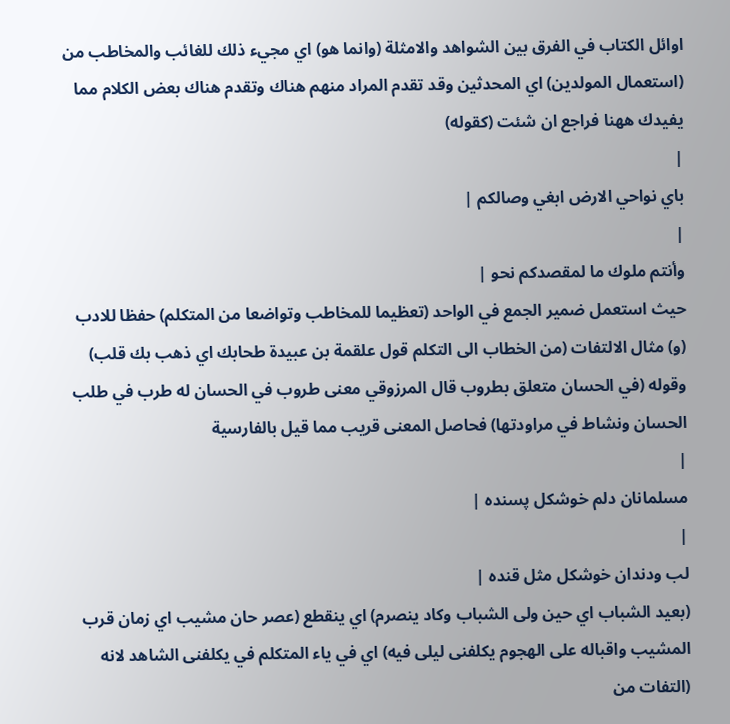اوائل الكتاب في الفرق بين الشواهد والامثلة (وانما هو) اي مجيء ذلك للغائب والمخاطب من (استعمال المولدين) اي المحدثين وقد تقدم المراد منهم هناك وتقدم هناك بعض الكلام مما يفيدك ههنا فراجع ان شئت (كقوله)
|
باي نواحي الارض ابغي وصالكم |
|
وأنتم ملوك ما لمقصدكم نحو |
حيث استعمل ضمير الجمع في الواحد (تعظيما للمخاطب وتواضعا من المتكلم) حفظا للادب (و) مثال الالتفات (من الخطاب الى التكلم قول علقمة بن عبيدة طحابك اي ذهب بك قلب) وقوله (في الحسان متعلق بطروب قال المرزوقي معنى طروب في الحسان له طرب في طلب الحسان ونشاط في مراودتها) فحاصل المعنى قريب مما قيل بالفارسية
|
مسلمانان دلم خوشكل پسنده |
|
لب ودندان خوشكل مثل قنده |
(بعيد الشباب اي حين ولى الشباب وكاد ينصرم) اي ينقطع (عصر حان مشيب اي زمان قرب المشيب واقباله على الهجوم يكلفنى ليلى فيه) اي في ياء المتكلم في يكلفنى الشاهد لانه (التفات من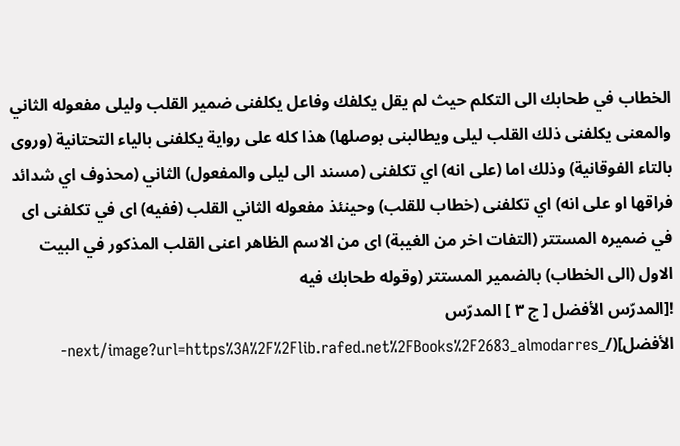الخطاب في طحابك الى التكلم حيث لم يقل يكلفك وفاعل يكلفنى ضمير القلب وليلى مفعوله الثاني والمعنى يكلفنى ذلك القلب ليلى ويطالبنى بوصلها) هذا كله على رواية يكلفنى بالياء التحتانية (وروى بالتاء الفوقانية) وذلك اما (على انه) اي تكلفنى (مسند الى ليلى والمفعول) الثاني (محذوف اي شدائد فراقها او على انه) اي تكلفنى (خطاب للقلب) وحينئذ مفعوله الثاني القلب (ففيه) اى في تكلفنى اى في ضميره المستتر (التفات اخر من الغيبة) اى من الاسم الظاهر اعنى القلب المذكور في البيت الاول (الى الخطاب) بالضمير المستتر (وقوله طحابك فيه
![المدرّس الأفضل [ ج ٣ ] المدرّس الأفضل](/_next/image?url=https%3A%2F%2Flib.rafed.net%2FBooks%2F2683_almodarres-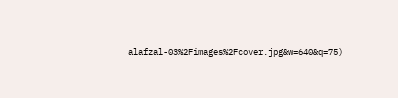alafzal-03%2Fimages%2Fcover.jpg&w=640&q=75)